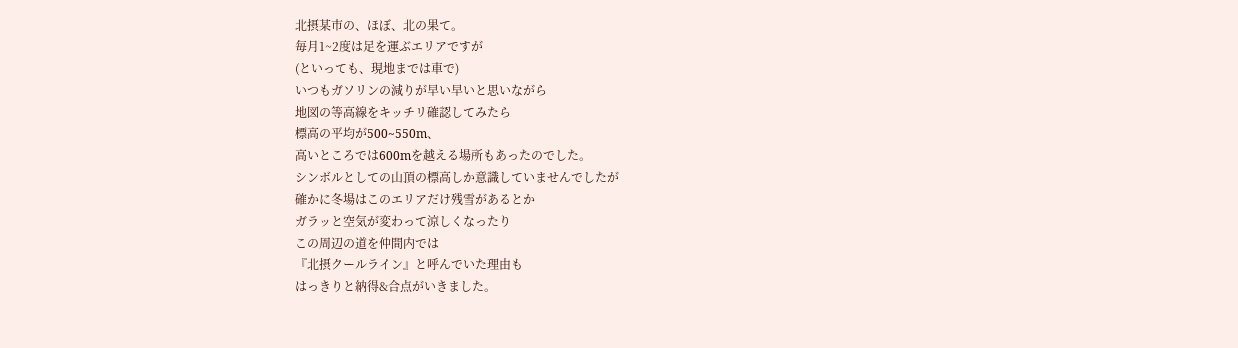北摂某市の、ほぼ、北の果て。
毎月1~2度は足を運ぶエリアですが
(といっても、現地までは車で)
いつもガソリンの減りが早い早いと思いながら
地図の等高線をキッチリ確認してみたら
標高の平均が500~550m、
高いところでは600mを越える場所もあったのでした。
シンボルとしての山頂の標高しか意識していませんでしたが
確かに冬場はこのエリアだけ残雪があるとか
ガラッと空気が変わって涼しくなったり
この周辺の道を仲間内では
『北摂クールライン』と呼んでいた理由も
はっきりと納得&合点がいきました。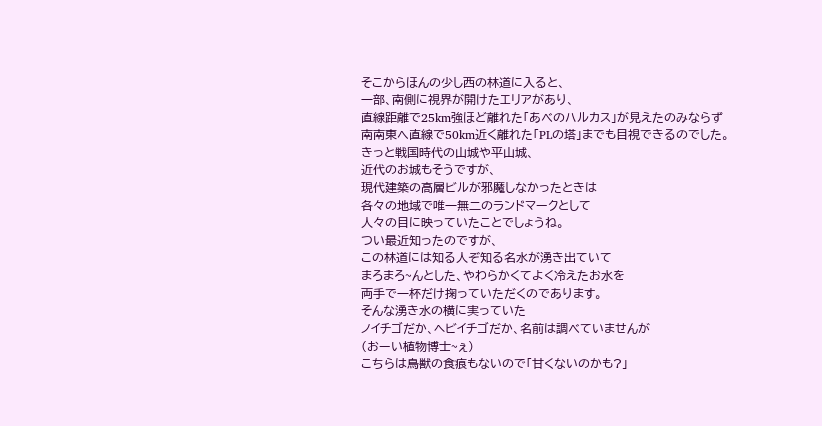そこからほんの少し西の林道に入ると、
一部、南側に視界が開けたエリアがあり、
直線距離で25km強ほど離れた「あべのハルカス」が見えたのみならず
南南東へ直線で50km近く離れた「PLの塔」までも目視できるのでした。
きっと戦国時代の山城や平山城、
近代のお城もそうですが、
現代建築の高層ビルが邪魔しなかったときは
各々の地域で唯一無二のランドマークとして
人々の目に映っていたことでしょうね。
つい最近知ったのですが、
この林道には知る人ぞ知る名水が湧き出ていて
まろまろ~んとした、やわらかくてよく冷えたお水を
両手で一杯だけ掬っていただくのであります。
そんな湧き水の横に実っていた
ノイチゴだか、ヘビイチゴだか、名前は調べていませんが
(おーい植物博士~ぇ)
こちらは鳥獣の食痕もないので「甘くないのかも?」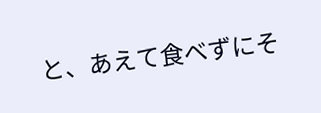と、あえて食べずにそ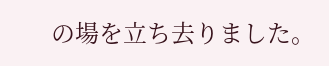の場を立ち去りました。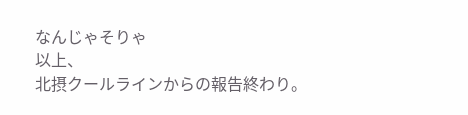なんじゃそりゃ
以上、
北摂クールラインからの報告終わり。